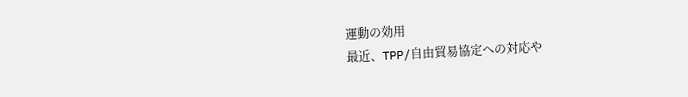運動の効用
最近、TPP/自由貿易協定への対応や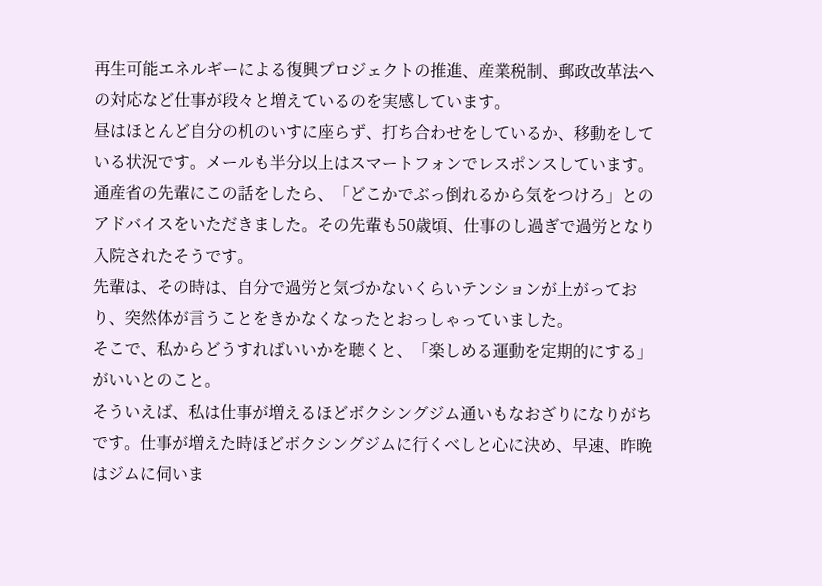再生可能エネルギーによる復興プロジェクトの推進、産業税制、郵政改革法への対応など仕事が段々と増えているのを実感しています。
昼はほとんど自分の机のいすに座らず、打ち合わせをしているか、移動をしている状況です。メールも半分以上はスマートフォンでレスポンスしています。
通産省の先輩にこの話をしたら、「どこかでぶっ倒れるから気をつけろ」とのアドバイスをいただきました。その先輩も50歳頃、仕事のし過ぎで過労となり入院されたそうです。
先輩は、その時は、自分で過労と気づかないくらいテンションが上がっており、突然体が言うことをきかなくなったとおっしゃっていました。
そこで、私からどうすればいいかを聴くと、「楽しめる運動を定期的にする」がいいとのこと。
そういえば、私は仕事が増えるほどボクシングジム通いもなおざりになりがちです。仕事が増えた時ほどボクシングジムに行くべしと心に決め、早速、昨晩はジムに伺いま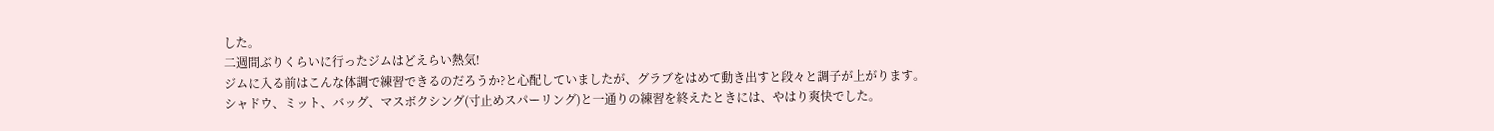した。
二週間ぶりくらいに行ったジムはどえらい熱気!
ジムに入る前はこんな体調で練習できるのだろうか?と心配していましたが、グラブをはめて動き出すと段々と調子が上がります。
シャドウ、ミット、バッグ、マスボクシング(寸止めスパーリング)と一通りの練習を終えたときには、やはり爽快でした。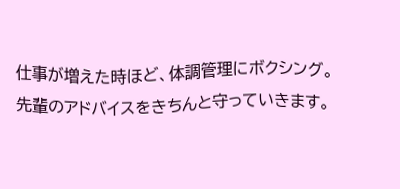仕事が増えた時ほど、体調管理にボクシング。
先輩のアドバイスをきちんと守っていきます。